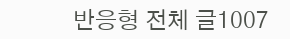반응형 전체 글1007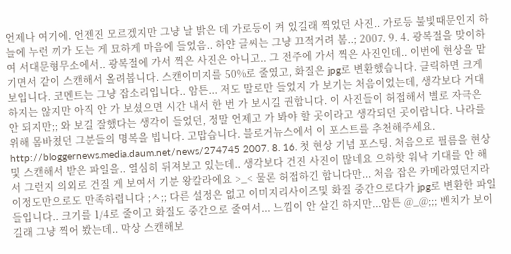언제나 여기에. 언젠진 모르겠지만 그냥 날 밝은 데 가로등이 켜 있길래 찍었던 사진.. 가로등 불빛때문인지 하늘에 누런 끼가 도는 게 묘하게 마음에 들었음.. 하얀 글씨는 그냥 끄적거려 봄..; 2007. 9. 4. 광복절을 맞이하여 서대문형무소에서.. 광복절에 가서 찍은 사진은 아니고.. 그 전주에 가서 찍은 사진인데.. 이번에 현상을 맡기면서 같이 스캔해서 올려봅니다. 스캔이미지를 50%로 줄였고, 화질은 jpg로 변환했습니다. 클릭하면 크게 보입니다. 코멘트는 그냥 잡소리입니다.. 암튼... 저도 말로만 들었지 가 보기는 처음이었는데, 생각보다 거대하지는 않지만 아직 안 가 보셨으면 시간 내서 한 번 가 보시길 권합니다. 이 사진들이 허접해서 별로 자극은 안 되지만;; 와 보길 잘했다는 생각이 들었던, 정말 언제고 가 봐야 할 곳이라고 생각되던 곳이랍니다. 나라를 위해 몸바쳤던 그분들의 명복을 빕니다. 고맙습니다. 블로거뉴스에서 이 포스트를 추천해주세요. http://bloggernews.media.daum.net/news/274745 2007. 8. 16. 첫 현상 기념 포스팅. 처음으로 필름을 현상및 스캔해서 받은 파일을.. 열심히 뒤져보고 있는데.. 생각보다 건진 사진이 많네요 으하핫 워낙 기대를 안 해서 그런지 의외로 건질 게 보여서 기분 왕칼라에요 >_< 물론 허접하긴 합니다만... 처음 잡은 카메라였던지라 이정도만으로도 만족하렵니다 ;ㅅ;; 다른 설정은 없고 이미지리사이즈및 화질 중간으로다가 jpg로 변환한 파일들입니다.. 크기를 1/4로 줄이고 화질도 중간으로 줄여서... 느낌이 안 살긴 하지만...암튼 @_@;;; 벤치가 보이길래 그냥 찍어 봤는데.. 막상 스캔해보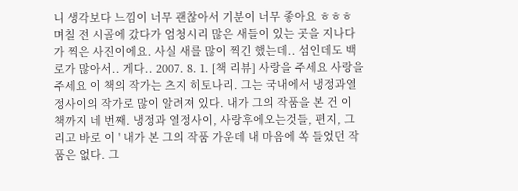니 생각보다 느낌이 너무 괜찮아서 기분이 너무 좋아요 ㅎㅎㅎ 며칠 전 시골에 갔다가 엄청시리 많은 새들이 있는 곳을 지나다가 찍은 사진이에요. 사실 새를 많이 찍긴 했는데.. 섬인데도 백로가 많아서.. 게다.. 2007. 8. 1. [책 리뷰] 사랑을 주세요 사랑을 주세요 이 책의 작가는 츠지 히토나리. 그는 국내에서 냉정과열정사이의 작가로 많이 알려져 있다. 내가 그의 작품을 본 건 이 책까지 네 번째. 냉정과 열정사이, 사랑후에오는것들, 편지, 그리고 바로 이 ' 내가 본 그의 작품 가운데 내 마음에 쏙 들었던 작품은 없다. 그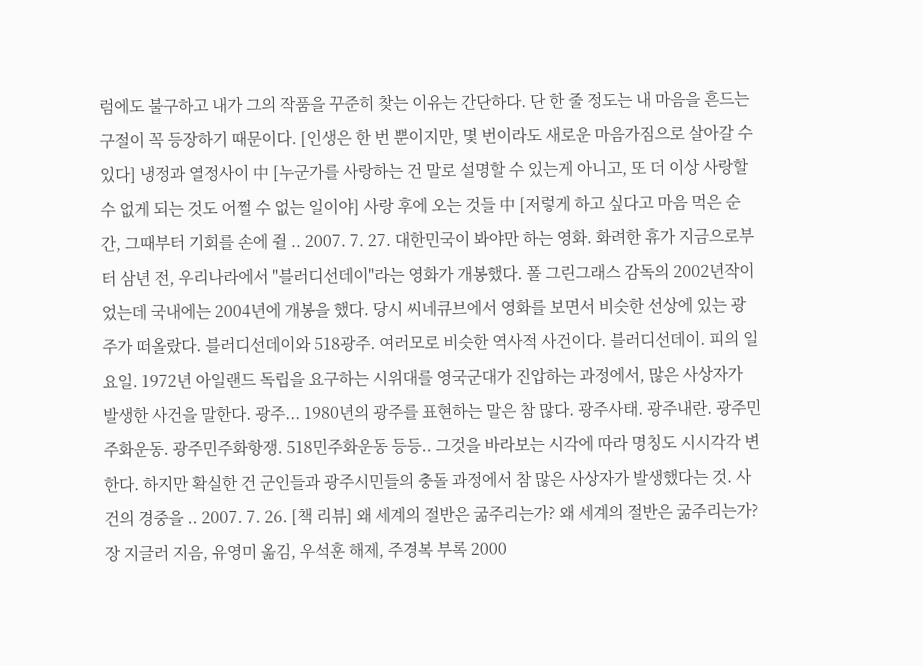럼에도 불구하고 내가 그의 작품을 꾸준히 찾는 이유는 간단하다. 단 한 줄 정도는 내 마음을 흔드는 구절이 꼭 등장하기 때문이다. [인생은 한 번 뿐이지만, 몇 번이라도 새로운 마음가짐으로 살아갈 수 있다] 냉정과 열정사이 中 [누군가를 사랑하는 건 말로 설명할 수 있는게 아니고, 또 더 이상 사랑할 수 없게 되는 것도 어쩔 수 없는 일이야] 사랑 후에 오는 것들 中 [저렇게 하고 싶다고 마음 먹은 순간, 그때부터 기회를 손에 쥘 .. 2007. 7. 27. 대한민국이 봐야만 하는 영화. 화려한 휴가 지금으로부터 삼년 전, 우리나라에서 "블러디선데이"라는 영화가 개봉했다. 폴 그린그래스 감독의 2002년작이었는데 국내에는 2004년에 개봉을 했다. 당시 씨네큐브에서 영화를 보면서 비슷한 선상에 있는 광주가 떠올랐다. 블러디선데이와 518광주. 여러모로 비슷한 역사적 사건이다. 블러디선데이. 피의 일요일. 1972년 아일랜드 독립을 요구하는 시위대를 영국군대가 진압하는 과정에서, 많은 사상자가 발생한 사건을 말한다. 광주... 1980년의 광주를 표현하는 말은 참 많다. 광주사태. 광주내란. 광주민주화운동. 광주민주화항쟁. 518민주화운동 등등.. 그것을 바라보는 시각에 따라 명칭도 시시각각 변한다. 하지만 확실한 건 군인들과 광주시민들의 충돌 과정에서 참 많은 사상자가 발생했다는 것. 사건의 경중을 .. 2007. 7. 26. [책 리뷰] 왜 세계의 절반은 굶주리는가? 왜 세계의 절반은 굶주리는가? 장 지글러 지음, 유영미 옮김, 우석훈 해제, 주경복 부록 2000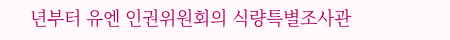년부터 유엔 인권위원회의 식량특별조사관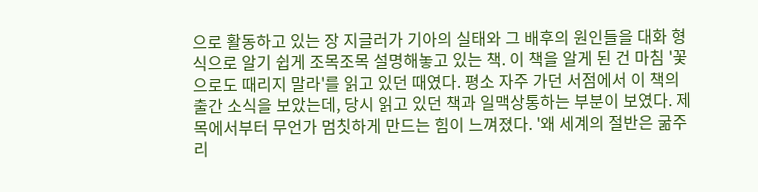으로 활동하고 있는 장 지글러가 기아의 실태와 그 배후의 원인들을 대화 형식으로 알기 쉽게 조목조목 설명해놓고 있는 책. 이 책을 알게 된 건 마침 '꽃으로도 때리지 말라'를 읽고 있던 때였다. 평소 자주 가던 서점에서 이 책의 출간 소식을 보았는데, 당시 읽고 있던 책과 일맥상통하는 부분이 보였다. 제목에서부터 무언가 멈칫하게 만드는 힘이 느껴졌다. '왜 세계의 절반은 굶주리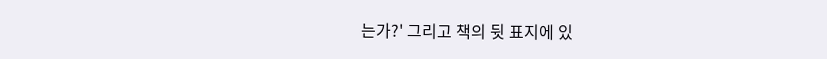는가?' 그리고 책의 뒷 표지에 있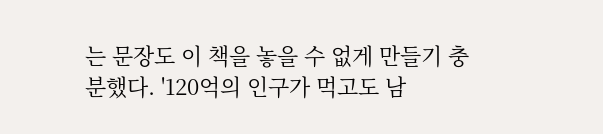는 문장도 이 책을 놓을 수 없게 만들기 충분했다. '120억의 인구가 먹고도 남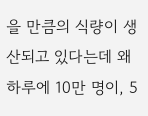을 만큼의 식량이 생산되고 있다는데 왜 하루에 10만 명이, 5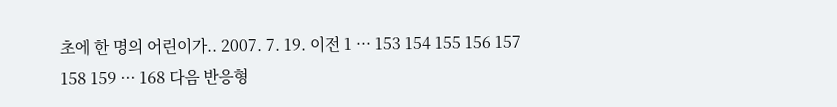초에 한 명의 어린이가.. 2007. 7. 19. 이전 1 ··· 153 154 155 156 157 158 159 ··· 168 다음 반응형